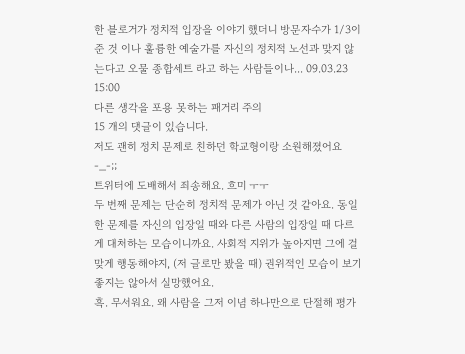한 블로거가 정치적 입장을 이야기 했더니 방문자수가 1/3이 준 것 이나 훌륭한 예술가를 자신의 정치적 노선과 맞지 않는다고 오물 종합세트 라고 하는 사람들이나... 09.03.23 15:00
다른 생각을 포용 못하는 패거리 주의
15 개의 댓글이 있습니다.
저도 괜히 정치 문제로 친하던 학교형이랑 소원해졌어요 -_-;;
트위터에 도배해서 죄송해요. 흐미 ㅜㅜ
두 번째 문제는 단순히 정치적 문제가 아닌 것 같아요. 동일한 문제를 자신의 입장일 때와 다른 사람의 입장일 때 다르게 대처하는 모습이니까요. 사회적 지위가 높아지면 그에 걸맞게 행동해야지, (저 글로만 봤을 때) 권위적인 모습이 보기 좋지는 않아서 실망했어요.
흑. 무서워요. 왜 사람을 그저 이념 하나만으로 단절해 평가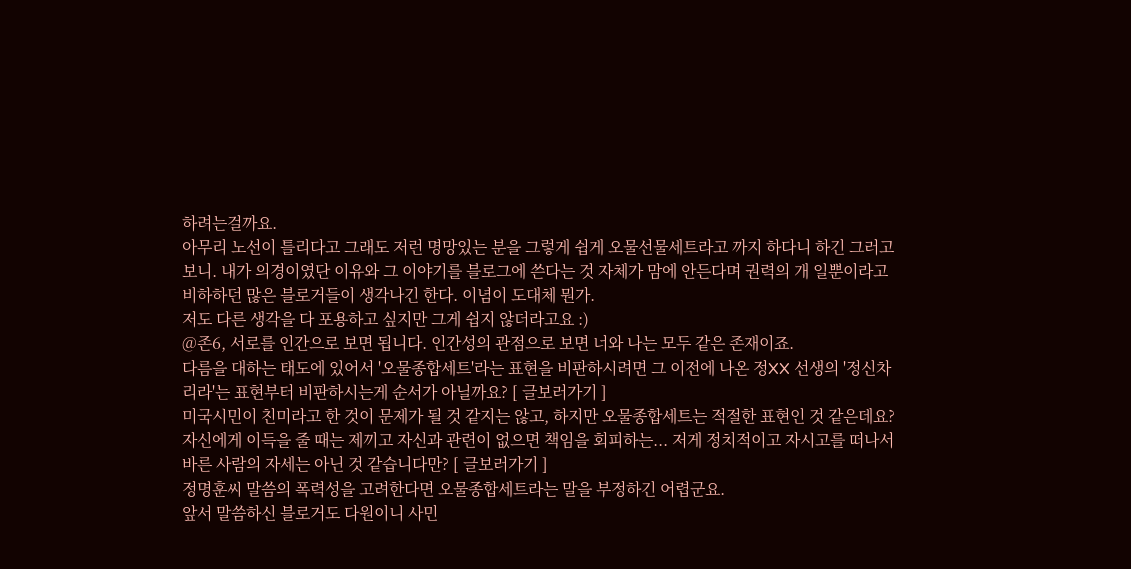하려는걸까요.
아무리 노선이 틀리다고 그래도 저런 명망있는 분을 그렇게 쉽게 오물선물세트라고 까지 하다니 하긴 그러고보니. 내가 의경이였단 이유와 그 이야기를 블로그에 쓴다는 것 자체가 맘에 안든다며 권력의 개 일뿐이라고 비하하던 많은 블로거들이 생각나긴 한다. 이념이 도대체 뭔가.
저도 다른 생각을 다 포용하고 싶지만 그게 쉽지 않더라고요 :)
@존6, 서로를 인간으로 보면 됩니다. 인간성의 관점으로 보면 너와 나는 모두 같은 존재이죠.
다름을 대하는 태도에 있어서 '오물종합세트'라는 표현을 비판하시려면 그 이전에 나온 정XX 선생의 '정신차리라'는 표현부터 비판하시는게 순서가 아닐까요? [ 글보러가기 ]
미국시민이 친미라고 한 것이 문제가 될 것 같지는 않고, 하지만 오물종합세트는 적절한 표현인 것 같은데요? 자신에게 이득을 줄 때는 제끼고 자신과 관련이 없으면 책임을 회피하는... 저게 정치적이고 자시고를 떠나서 바른 사람의 자세는 아닌 것 같습니다만? [ 글보러가기 ]
정명훈씨 말씀의 폭력성을 고려한다면 오물종합세트라는 말을 부정하긴 어렵군요.
앞서 말씀하신 블로거도 다원이니 사민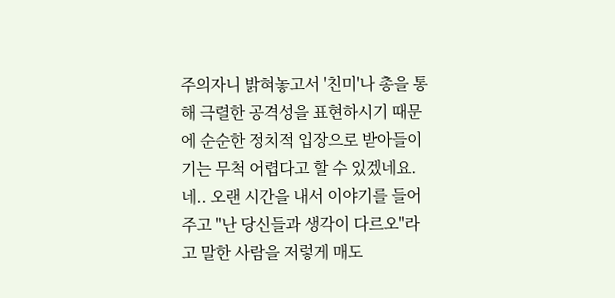주의자니 밝혀놓고서 '친미'나 총을 통해 극렬한 공격성을 표현하시기 때문에 순순한 정치적 입장으로 받아들이기는 무척 어렵다고 할 수 있겠네요.
네.. 오랜 시간을 내서 이야기를 들어 주고 "난 당신들과 생각이 다르오"라고 말한 사람을 저렇게 매도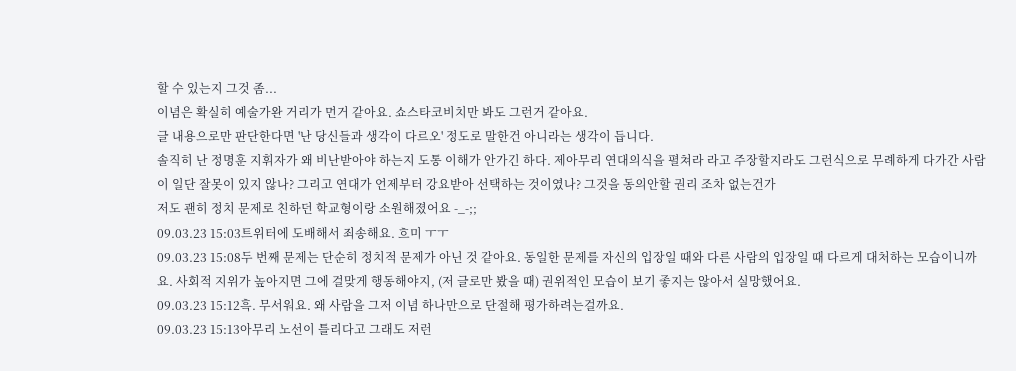할 수 있는지 그것 좀...
이념은 확실히 예술가완 거리가 먼거 같아요. 쇼스타코비치만 봐도 그런거 같아요.
글 내용으로만 판단한다면 '난 당신들과 생각이 다르오' 정도로 말한건 아니라는 생각이 듭니다.
솔직히 난 정명훈 지휘자가 왜 비난받아야 하는지 도통 이해가 안가긴 하다. 제아무리 연대의식을 펼쳐라 라고 주장할지라도 그런식으로 무례하게 다가간 사람이 일단 잘못이 있지 않나? 그리고 연대가 언제부터 강요받아 선택하는 것이였나? 그것을 동의안할 권리 조차 없는건가
저도 괜히 정치 문제로 친하던 학교형이랑 소원해졌어요 -_-;;
09.03.23 15:03트위터에 도배해서 죄송해요. 흐미 ㅜㅜ
09.03.23 15:08두 번째 문제는 단순히 정치적 문제가 아닌 것 같아요. 동일한 문제를 자신의 입장일 때와 다른 사람의 입장일 때 다르게 대처하는 모습이니까요. 사회적 지위가 높아지면 그에 걸맞게 행동해야지, (저 글로만 봤을 때) 권위적인 모습이 보기 좋지는 않아서 실망했어요.
09.03.23 15:12흑. 무서워요. 왜 사람을 그저 이념 하나만으로 단절해 평가하려는걸까요.
09.03.23 15:13아무리 노선이 틀리다고 그래도 저런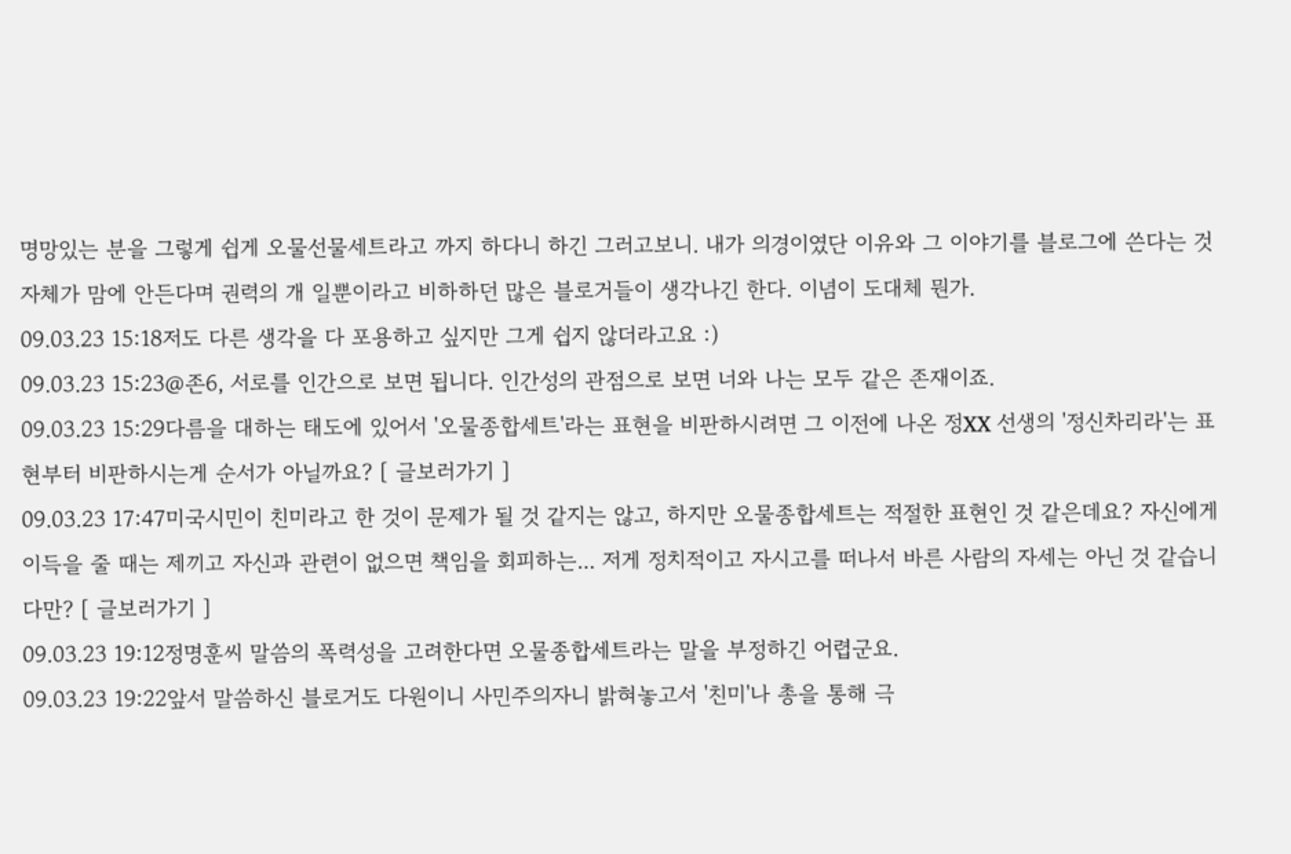명망있는 분을 그렇게 쉽게 오물선물세트라고 까지 하다니 하긴 그러고보니. 내가 의경이였단 이유와 그 이야기를 블로그에 쓴다는 것 자체가 맘에 안든다며 권력의 개 일뿐이라고 비하하던 많은 블로거들이 생각나긴 한다. 이념이 도대체 뭔가.
09.03.23 15:18저도 다른 생각을 다 포용하고 싶지만 그게 쉽지 않더라고요 :)
09.03.23 15:23@존6, 서로를 인간으로 보면 됩니다. 인간성의 관점으로 보면 너와 나는 모두 같은 존재이죠.
09.03.23 15:29다름을 대하는 태도에 있어서 '오물종합세트'라는 표현을 비판하시려면 그 이전에 나온 정XX 선생의 '정신차리라'는 표현부터 비판하시는게 순서가 아닐까요? [ 글보러가기 ]
09.03.23 17:47미국시민이 친미라고 한 것이 문제가 될 것 같지는 않고, 하지만 오물종합세트는 적절한 표현인 것 같은데요? 자신에게 이득을 줄 때는 제끼고 자신과 관련이 없으면 책임을 회피하는... 저게 정치적이고 자시고를 떠나서 바른 사람의 자세는 아닌 것 같습니다만? [ 글보러가기 ]
09.03.23 19:12정명훈씨 말씀의 폭력성을 고려한다면 오물종합세트라는 말을 부정하긴 어렵군요.
09.03.23 19:22앞서 말씀하신 블로거도 다원이니 사민주의자니 밝혀놓고서 '친미'나 총을 통해 극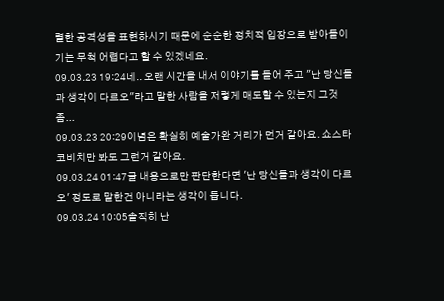렬한 공격성을 표현하시기 때문에 순순한 정치적 입장으로 받아들이기는 무척 어렵다고 할 수 있겠네요.
09.03.23 19:24네.. 오랜 시간을 내서 이야기를 들어 주고 "난 당신들과 생각이 다르오"라고 말한 사람을 저렇게 매도할 수 있는지 그것 좀...
09.03.23 20:29이념은 확실히 예술가완 거리가 먼거 같아요. 쇼스타코비치만 봐도 그런거 같아요.
09.03.24 01:47글 내용으로만 판단한다면 '난 당신들과 생각이 다르오' 정도로 말한건 아니라는 생각이 듭니다.
09.03.24 10:05솔직히 난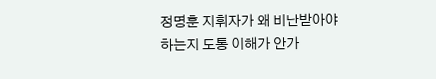정명훈 지휘자가 왜 비난받아야 하는지 도통 이해가 안가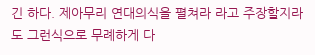긴 하다. 제아무리 연대의식을 펼쳐라 라고 주장할지라도 그런식으로 무례하게 다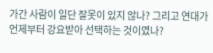가간 사람이 일단 잘못이 있지 않나? 그리고 연대가 언제부터 강요받아 선택하는 것이였나?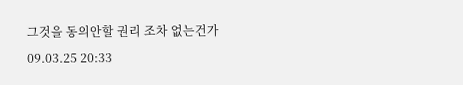그것을 동의안할 권리 조차 없는건가
09.03.25 20:33